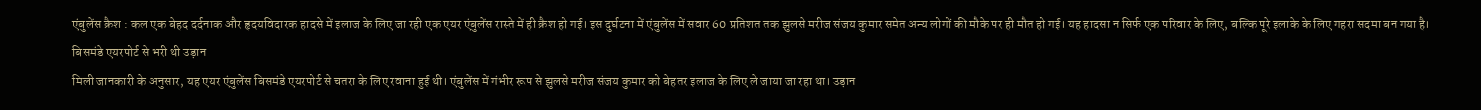एंबुलेंस क्रैश : कल एक बेहद दर्दनाक और हृदयविदारक हादसे में इलाज के लिए जा रही एक एयर एंबुलेंस रास्ते में ही क्रैश हो गई। इस दुर्घटना में एंबुलेंस में सवार 60 प्रतिशत तक झुलसे मरीज संजय कुमार समेत अन्य लोगों की मौके पर ही मौत हो गई। यह हादसा न सिर्फ एक परिवार के लिए, बल्कि पूरे इलाके के लिए गहरा सदमा बन गया है।
बिसमंडे एयरपोर्ट से भरी थी उड़ान
मिली जानकारी के अनुसार, यह एयर एंबुलेंस बिसमंडे एयरपोर्ट से चतरा के लिए रवाना हुई थी। एंबुलेंस में गंभीर रूप से झुलसे मरीज संजय कुमार को बेहतर इलाज के लिए ले जाया जा रहा था। उड़ान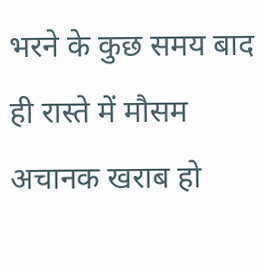भरने के कुछ समय बाद ही रास्ते में मौसम अचानक खराब हो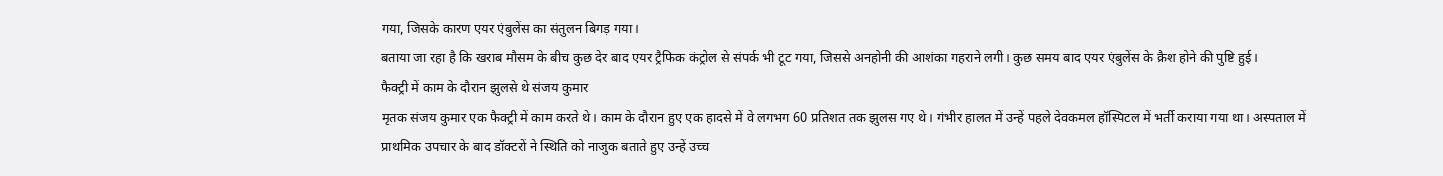गया, जिसके कारण एयर एंबुलेंस का संतुलन बिगड़ गया।
बताया जा रहा है कि खराब मौसम के बीच कुछ देर बाद एयर ट्रैफिक कंट्रोल से संपर्क भी टूट गया, जिससे अनहोनी की आशंका गहराने लगी। कुछ समय बाद एयर एंबुलेंस के क्रैश होने की पुष्टि हुई।
फैक्ट्री में काम के दौरान झुलसे थे संजय कुमार
मृतक संजय कुमार एक फैक्ट्री में काम करते थे। काम के दौरान हुए एक हादसे में वे लगभग 60 प्रतिशत तक झुलस गए थे। गंभीर हालत में उन्हें पहले देवकमल हॉस्पिटल में भर्ती कराया गया था। अस्पताल में प्राथमिक उपचार के बाद डॉक्टरों ने स्थिति को नाजुक बताते हुए उन्हें उच्च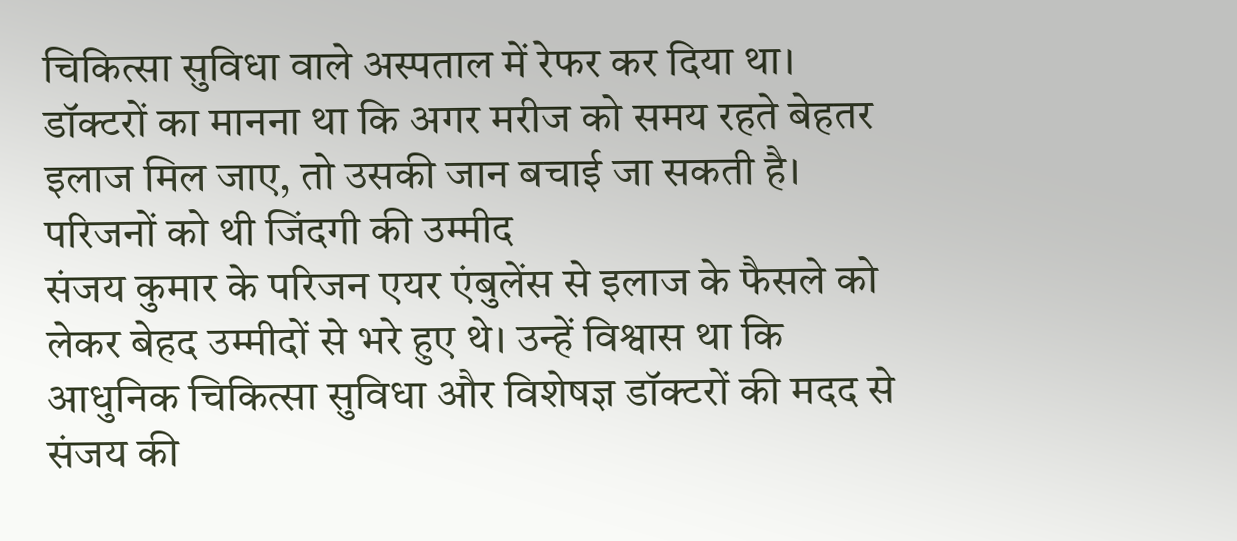चिकित्सा सुविधा वाले अस्पताल में रेफर कर दिया था।
डॉक्टरों का मानना था कि अगर मरीज को समय रहते बेहतर इलाज मिल जाए, तो उसकी जान बचाई जा सकती है।
परिजनों को थी जिंदगी की उम्मीद
संजय कुमार के परिजन एयर एंबुलेंस से इलाज के फैसले को लेकर बेहद उम्मीदों से भरे हुए थे। उन्हें विश्वास था कि आधुनिक चिकित्सा सुविधा और विशेषज्ञ डॉक्टरों की मदद से संजय की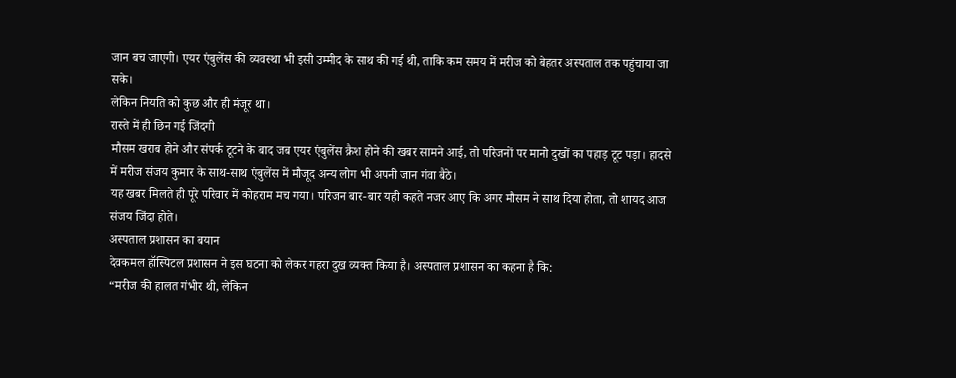जान बच जाएगी। एयर एंबुलेंस की व्यवस्था भी इसी उम्मीद के साथ की गई थी, ताकि कम समय में मरीज को बेहतर अस्पताल तक पहुंचाया जा सके।
लेकिन नियति को कुछ और ही मंजूर था।
रास्ते में ही छिन गई जिंदगी
मौसम खराब होने और संपर्क टूटने के बाद जब एयर एंबुलेंस क्रैश होने की खबर सामने आई, तो परिजनों पर मानो दुखों का पहाड़ टूट पड़ा। हादसे में मरीज संजय कुमार के साथ-साथ एंबुलेंस में मौजूद अन्य लोग भी अपनी जान गंवा बैठे।
यह खबर मिलते ही पूरे परिवार में कोहराम मच गया। परिजन बार-बार यही कहते नजर आए कि अगर मौसम ने साथ दिया होता, तो शायद आज संजय जिंदा होते।
अस्पताल प्रशासन का बयान
देवकमल हॉस्पिटल प्रशासन ने इस घटना को लेकर गहरा दुख व्यक्त किया है। अस्पताल प्रशासन का कहना है कि:
“मरीज की हालत गंभीर थी, लेकिन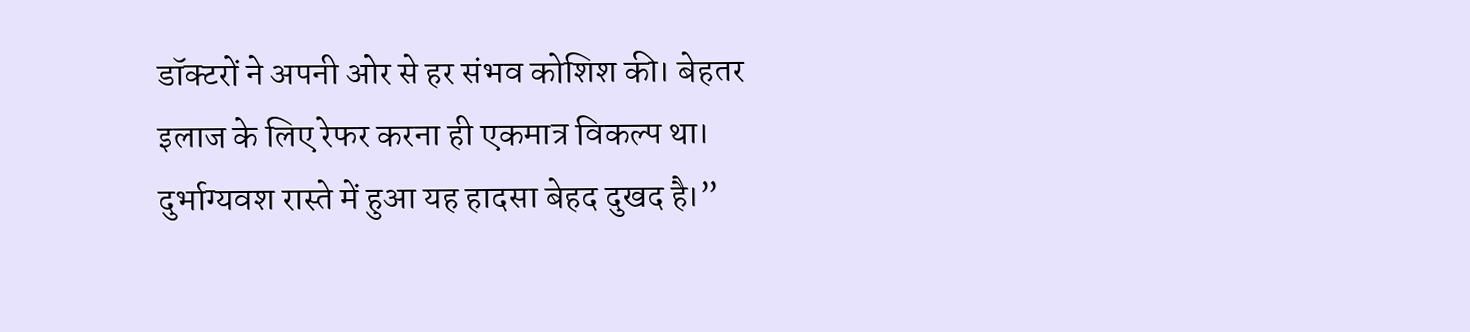डॉक्टरों ने अपनी ओर से हर संभव कोशिश की। बेहतर इलाज के लिए रेफर करना ही एकमात्र विकल्प था। दुर्भाग्यवश रास्ते में हुआ यह हादसा बेहद दुखद है।”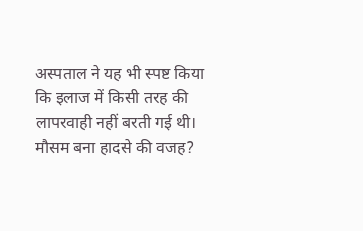अस्पताल ने यह भी स्पष्ट किया कि इलाज में किसी तरह की लापरवाही नहीं बरती गई थी।
मौसम बना हादसे की वजह?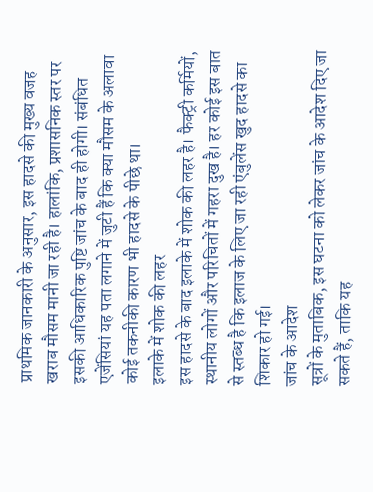प्राथमिक जानकारी के अनुसार, इस हादसे की मुख्य वजह खराब मौसम मानी जा रही है। हालांकि, प्रशासनिक स्तर पर इसकी आधिकारिक पुष्टि जांच के बाद ही होगी। संबंधित एजेंसियां यह पता लगाने में जुटी हैं कि क्या मौसम के अलावा कोई तकनीकी कारण भी हादसे के पीछे था।
इलाके में शोक की लहर
इस हादसे के बाद इलाके में शोक की लहर है। फैक्ट्री कर्मियों, स्थानीय लोगों और परिचितों में गहरा दुख है। हर कोई इस बात से स्तब्ध है कि इलाज के लिए जा रही एंबुलेंस खुद हादसे का शिकार हो गई।
जांच के आदेश
सूत्रों के मुताबिक, इस घटना को लेकर जांच के आदेश दिए जा सकते हैं, ताकि यह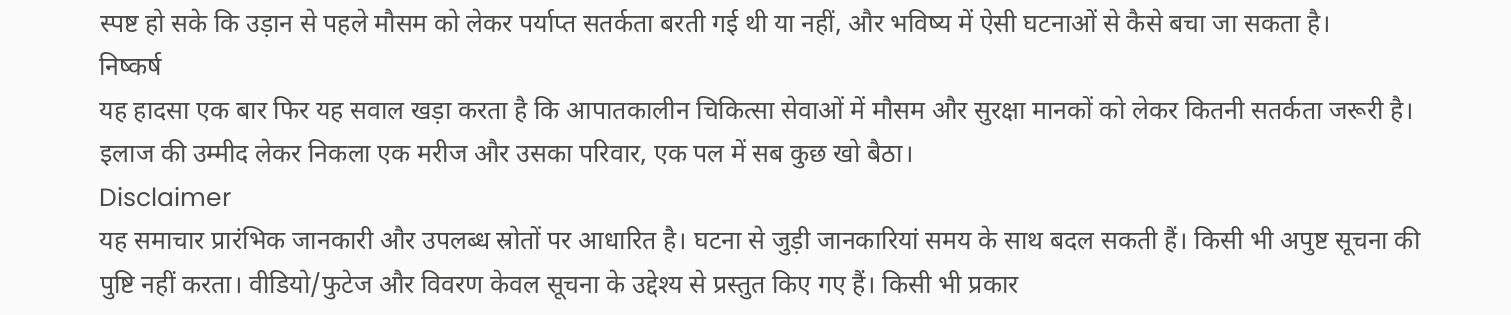स्पष्ट हो सके कि उड़ान से पहले मौसम को लेकर पर्याप्त सतर्कता बरती गई थी या नहीं, और भविष्य में ऐसी घटनाओं से कैसे बचा जा सकता है।
निष्कर्ष
यह हादसा एक बार फिर यह सवाल खड़ा करता है कि आपातकालीन चिकित्सा सेवाओं में मौसम और सुरक्षा मानकों को लेकर कितनी सतर्कता जरूरी है। इलाज की उम्मीद लेकर निकला एक मरीज और उसका परिवार, एक पल में सब कुछ खो बैठा।
Disclaimer
यह समाचार प्रारंभिक जानकारी और उपलब्ध स्रोतों पर आधारित है। घटना से जुड़ी जानकारियां समय के साथ बदल सकती हैं। किसी भी अपुष्ट सूचना की पुष्टि नहीं करता। वीडियो/फुटेज और विवरण केवल सूचना के उद्देश्य से प्रस्तुत किए गए हैं। किसी भी प्रकार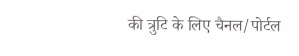की त्रुटि के लिए चैनल/पोर्टल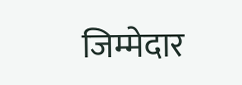जिम्मेदार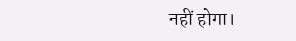नहीं होगा।